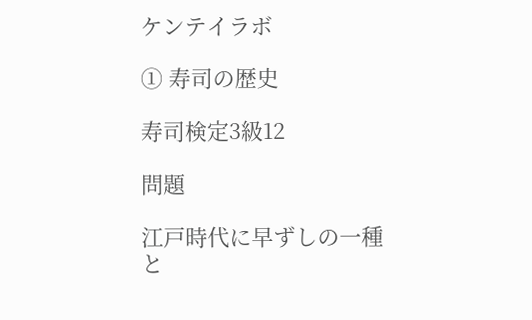ケンテイラボ

① 寿司の歴史

寿司検定3級12

問題

江戸時代に早ずしの一種と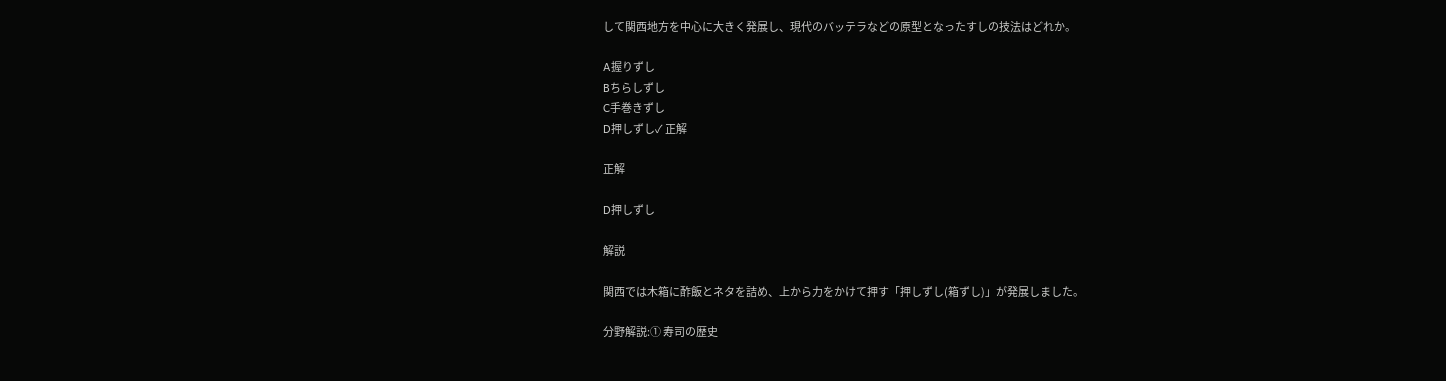して関西地方を中心に大きく発展し、現代のバッテラなどの原型となったすしの技法はどれか。

A握りずし
Bちらしずし
C手巻きずし
D押しずし✓ 正解

正解

D押しずし

解説

関西では木箱に酢飯とネタを詰め、上から力をかけて押す「押しずし(箱ずし)」が発展しました。

分野解説:① 寿司の歴史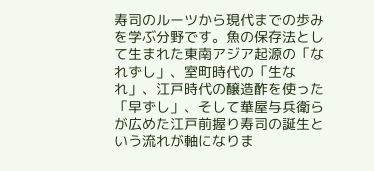寿司のルーツから現代までの歩みを学ぶ分野です。魚の保存法として生まれた東南アジア起源の「なれずし」、室町時代の「生なれ」、江戸時代の醸造酢を使った「早ずし」、そして華屋与兵衛らが広めた江戸前握り寿司の誕生という流れが軸になりま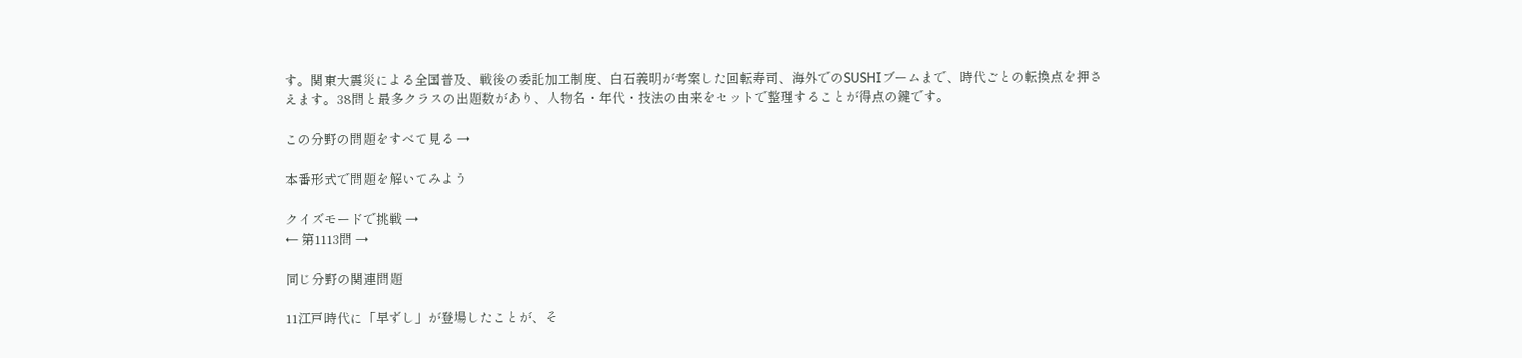す。関東大震災による全国普及、戦後の委託加工制度、白石義明が考案した回転寿司、海外でのSUSHIブームまで、時代ごとの転換点を押さえます。38問と最多クラスの出題数があり、人物名・年代・技法の由来をセットで整理することが得点の鍵です。

この分野の問題をすべて見る →

本番形式で問題を解いてみよう

クイズモードで挑戦 →
← 第1113問 →

同じ分野の関連問題

11江戸時代に「早ずし」が登場したことが、そ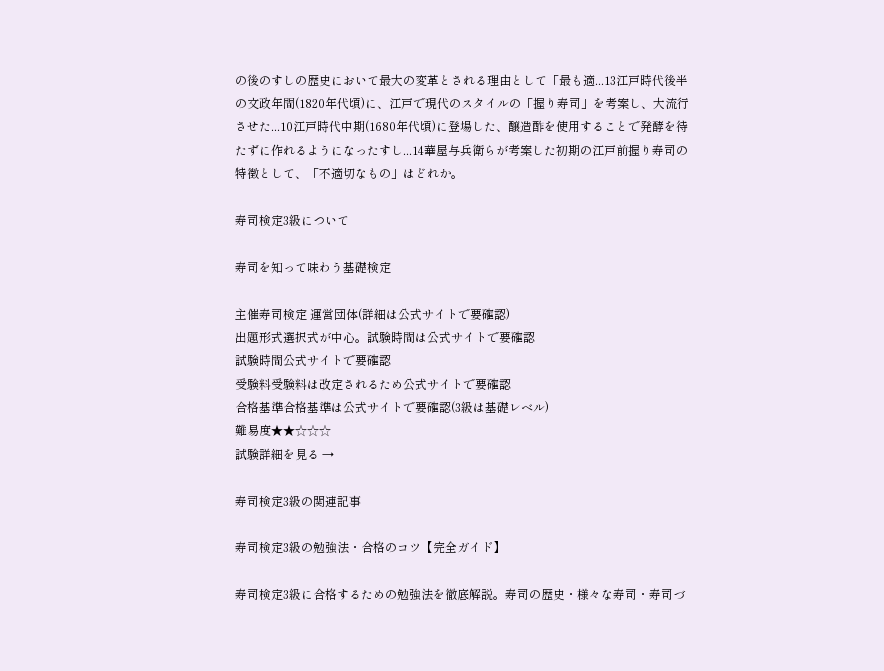の後のすしの歴史において最大の変革とされる理由として「最も適...13江戸時代後半の文政年間(1820年代頃)に、江戸で現代のスタイルの「握り寿司」を考案し、大流行させた...10江戸時代中期(1680年代頃)に登場した、醸造酢を使用することで発酵を待たずに作れるようになったすし...14華屋与兵衛らが考案した初期の江戸前握り寿司の特徴として、「不適切なもの」はどれか。

寿司検定3級について

寿司を知って味わう基礎検定

主催寿司検定 運営団体(詳細は公式サイトで要確認)
出題形式選択式が中心。試験時間は公式サイトで要確認
試験時間公式サイトで要確認
受験料受験料は改定されるため公式サイトで要確認
合格基準合格基準は公式サイトで要確認(3級は基礎レベル)
難易度★★☆☆☆
試験詳細を見る →

寿司検定3級の関連記事

寿司検定3級の勉強法・合格のコツ【完全ガイド】

寿司検定3級に合格するための勉強法を徹底解説。寿司の歴史・様々な寿司・寿司づ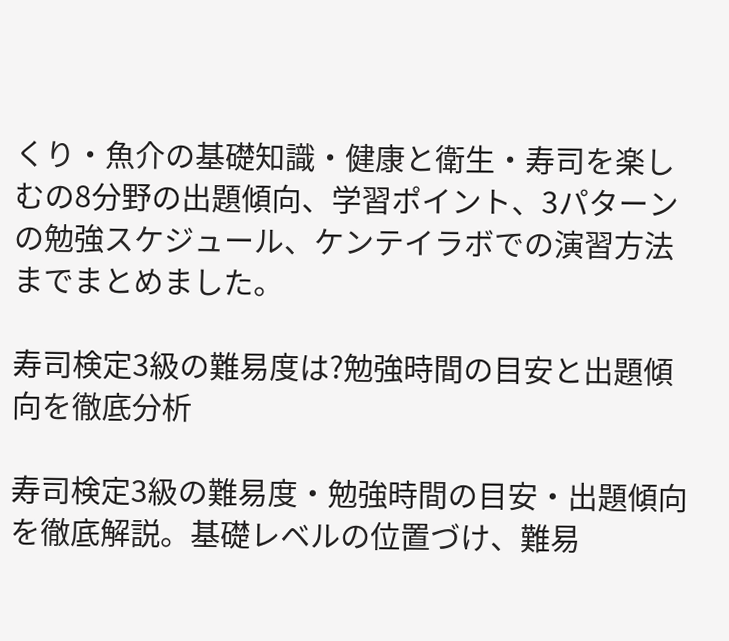くり・魚介の基礎知識・健康と衛生・寿司を楽しむの8分野の出題傾向、学習ポイント、3パターンの勉強スケジュール、ケンテイラボでの演習方法までまとめました。

寿司検定3級の難易度は?勉強時間の目安と出題傾向を徹底分析

寿司検定3級の難易度・勉強時間の目安・出題傾向を徹底解説。基礎レベルの位置づけ、難易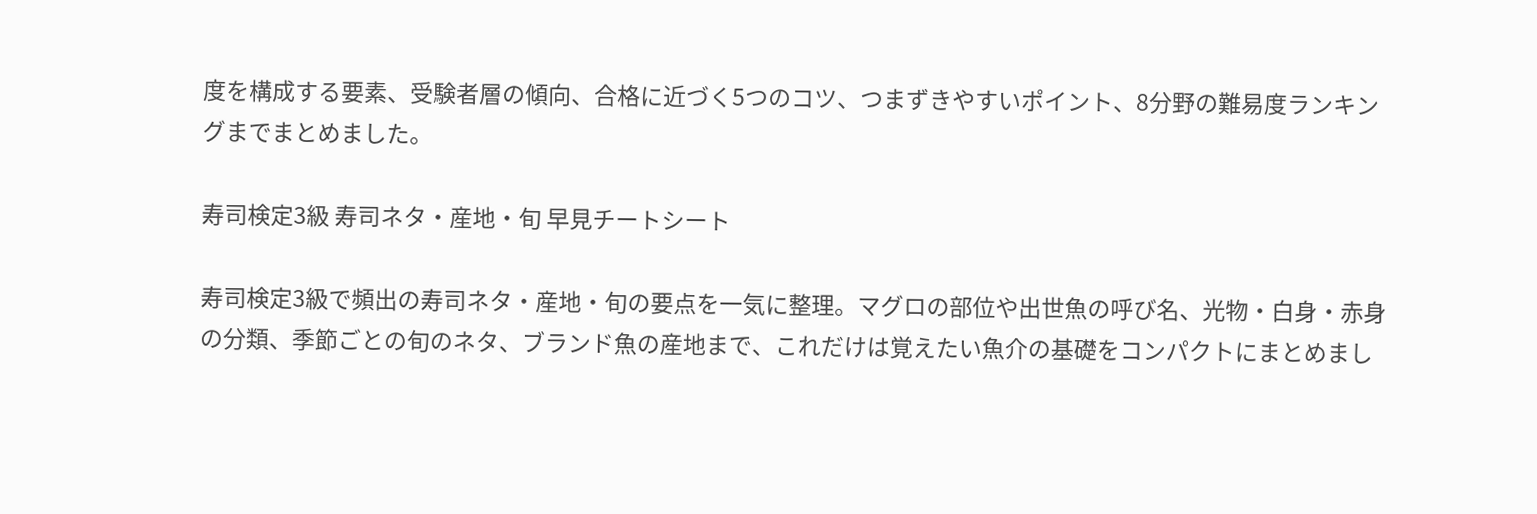度を構成する要素、受験者層の傾向、合格に近づく5つのコツ、つまずきやすいポイント、8分野の難易度ランキングまでまとめました。

寿司検定3級 寿司ネタ・産地・旬 早見チートシート

寿司検定3級で頻出の寿司ネタ・産地・旬の要点を一気に整理。マグロの部位や出世魚の呼び名、光物・白身・赤身の分類、季節ごとの旬のネタ、ブランド魚の産地まで、これだけは覚えたい魚介の基礎をコンパクトにまとめまし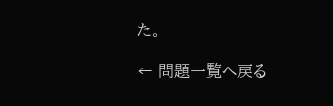た。

← 問題一覧へ戻る